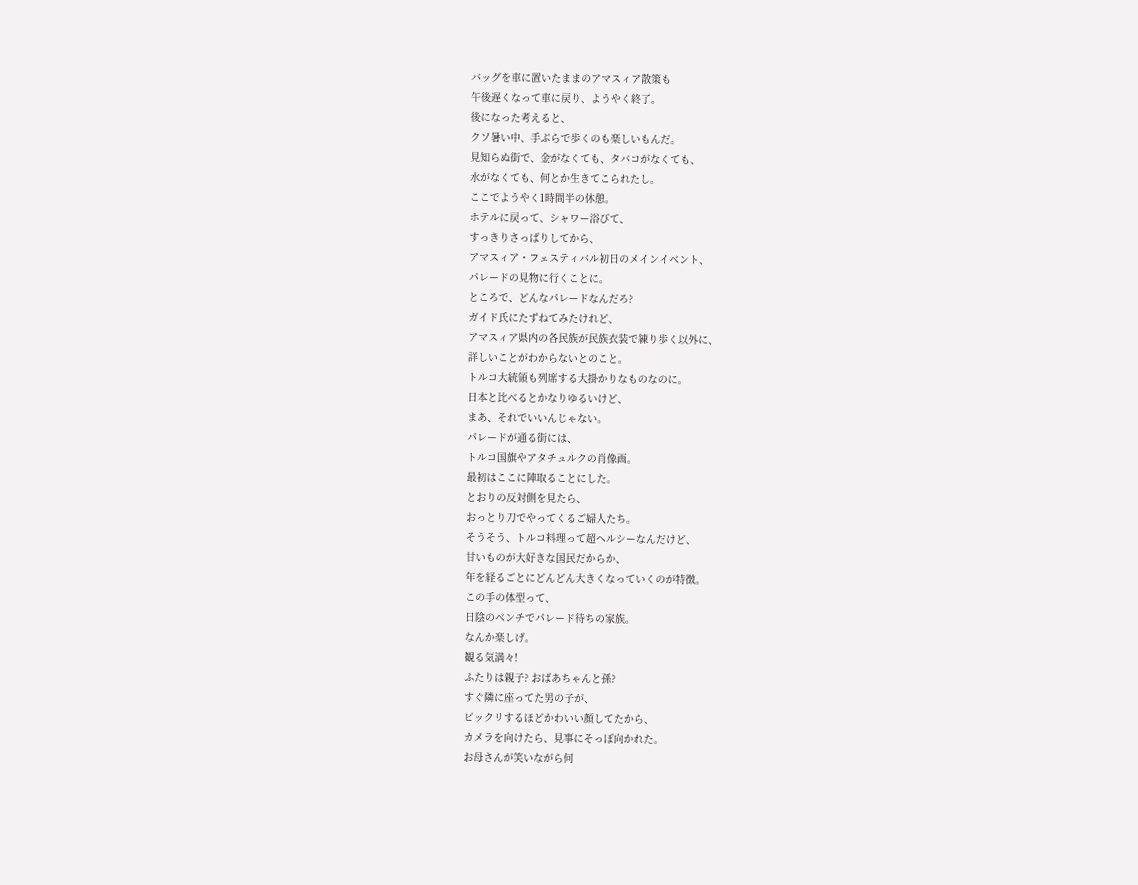バッグを車に置いたままのアマスィア散策も
午後遅くなって車に戻り、ようやく終了。
後になった考えると、
クソ暑い中、手ぶらで歩くのも楽しいもんだ。
見知らぬ街で、金がなくても、タバコがなくても、
水がなくても、何とか生きてこられたし。
ここでようやく1時間半の休憩。
ホテルに戻って、シャワー浴びて、
すっきりさっぱりしてから、
アマスィア・フェスティバル初日のメインイベント、
パレードの見物に行くことに。
ところで、どんなパレードなんだろ?
ガイド氏にたずねてみたけれど、
アマスィア県内の各民族が民族衣装で練り歩く以外に、
詳しいことがわからないとのこと。
トルコ大統領も列席する大掛かりなものなのに。
日本と比べるとかなりゆるいけど、
まあ、それでいいんじゃない。
パレードが通る街には、
トルコ国旗やアタチュルクの肖像画。
最初はここに陣取ることにした。
とおりの反対側を見たら、
おっとり刀でやってくるご婦人たち。
そうそう、トルコ料理って超ヘルシーなんだけど、
甘いものが大好きな国民だからか、
年を経るごとにどんどん大きくなっていくのが特徴。
この手の体型って、
日陰のベンチでパレード待ちの家族。
なんか楽しげ。
観る気満々!
ふたりは親子? おばあちゃんと孫?
すぐ隣に座ってた男の子が、
ビックリするほどかわいい顔してたから、
カメラを向けたら、見事にそっぽ向かれた。
お母さんが笑いながら何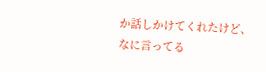か話しかけてくれたけど、
なに言ってる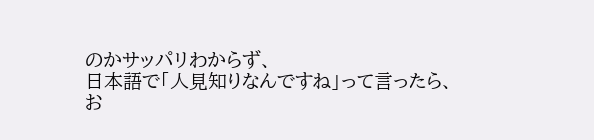のかサッパリわからず、
日本語で「人見知りなんですね」って言ったら、
お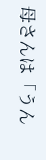母さんは「うん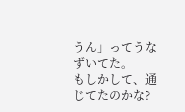うん」ってうなずいてた。
もしかして、通じてたのかな?